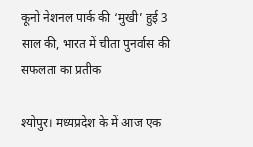कूनो नेशनल पार्क की ‘मुखी’ हुई 3 साल की, भारत में चीता पुनर्वास की सफलता का प्रतीक

श्योपुर। मध्यप्रदेश के में आज एक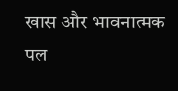खास और भावनात्मक पल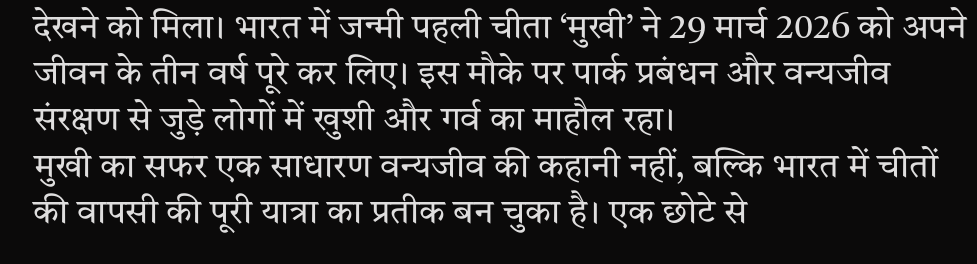देखने को मिला। भारत में जन्मी पहली चीता ‘मुखी’ ने 29 मार्च 2026 को अपने जीवन के तीन वर्ष पूरे कर लिए। इस मौके पर पार्क प्रबंधन और वन्यजीव संरक्षण से जुड़े लोगों में खुशी और गर्व का माहौल रहा।
मुखी का सफर एक साधारण वन्यजीव की कहानी नहीं, बल्कि भारत में चीतों की वापसी की पूरी यात्रा का प्रतीक बन चुका है। एक छोटे से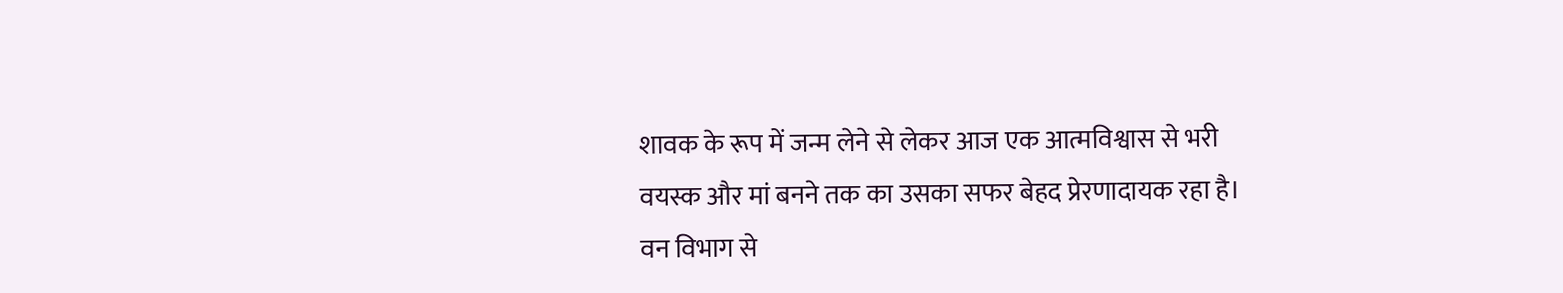शावक के रूप में जन्म लेने से लेकर आज एक आत्मविश्वास से भरी वयस्क और मां बनने तक का उसका सफर बेहद प्रेरणादायक रहा है।
वन विभाग से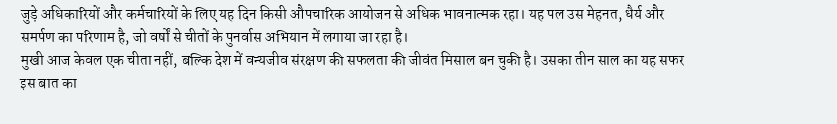जुड़े अधिकारियों और कर्मचारियों के लिए यह दिन किसी औपचारिक आयोजन से अधिक भावनात्मक रहा। यह पल उस मेहनत, धैर्य और समर्पण का परिणाम है, जो वर्षों से चीतों के पुनर्वास अभियान में लगाया जा रहा है।
मुखी आज केवल एक चीता नहीं, बल्कि देश में वन्यजीव संरक्षण की सफलता की जीवंत मिसाल बन चुकी है। उसका तीन साल का यह सफर इस बात का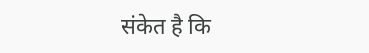संकेत है कि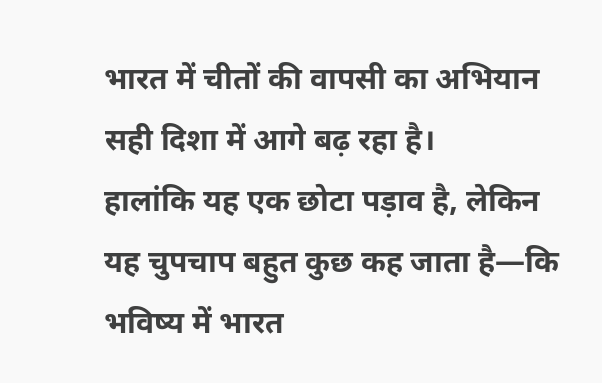भारत में चीतों की वापसी का अभियान सही दिशा में आगे बढ़ रहा है।
हालांकि यह एक छोटा पड़ाव है, लेकिन यह चुपचाप बहुत कुछ कह जाता है—कि भविष्य में भारत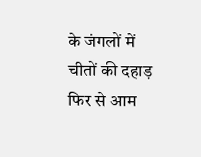के जंगलों में चीतों की दहाड़ फिर से आम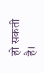हो सकती है।